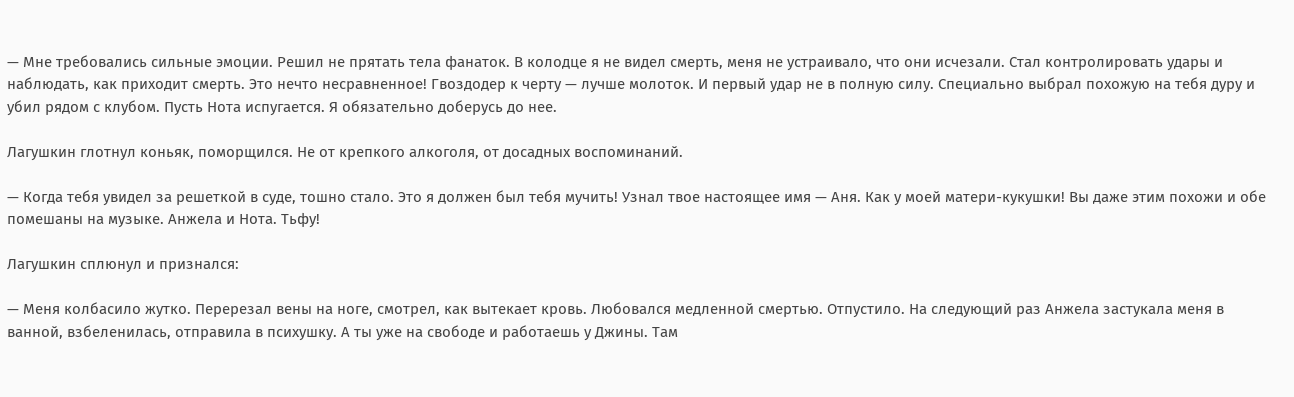— Мне требовались сильные эмоции. Решил не прятать тела фанаток. В колодце я не видел смерть, меня не устраивало, что они исчезали. Стал контролировать удары и наблюдать, как приходит смерть. Это нечто несравненное! Гвоздодер к черту — лучше молоток. И первый удар не в полную силу. Специально выбрал похожую на тебя дуру и убил рядом с клубом. Пусть Нота испугается. Я обязательно доберусь до нее.

Лагушкин глотнул коньяк, поморщился. Не от крепкого алкоголя, от досадных воспоминаний.

— Когда тебя увидел за решеткой в суде, тошно стало. Это я должен был тебя мучить! Узнал твое настоящее имя — Аня. Как у моей матери-кукушки! Вы даже этим похожи и обе помешаны на музыке. Анжела и Нота. Тьфу!

Лагушкин сплюнул и признался:

— Меня колбасило жутко. Перерезал вены на ноге, смотрел, как вытекает кровь. Любовался медленной смертью. Отпустило. На следующий раз Анжела застукала меня в ванной, взбеленилась, отправила в психушку. А ты уже на свободе и работаешь у Джины. Там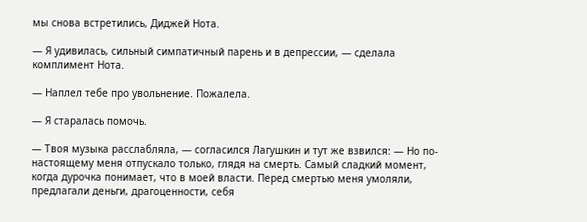мы снова встретились, Диджей Нота.

— Я удивилась, сильный симпатичный парень и в депрессии, — сделала комплимент Нота.

— Наплел тебе про увольнение. Пожалела.

— Я старалась помочь.

— Твоя музыка расслабляла, — согласился Лагушкин и тут же взвился: — Но по-настоящему меня отпускало только, глядя на смерть. Самый сладкий момент, когда дурочка понимает, что в моей власти. Перед смертью меня умоляли, предлагали деньги, драгоценности, себя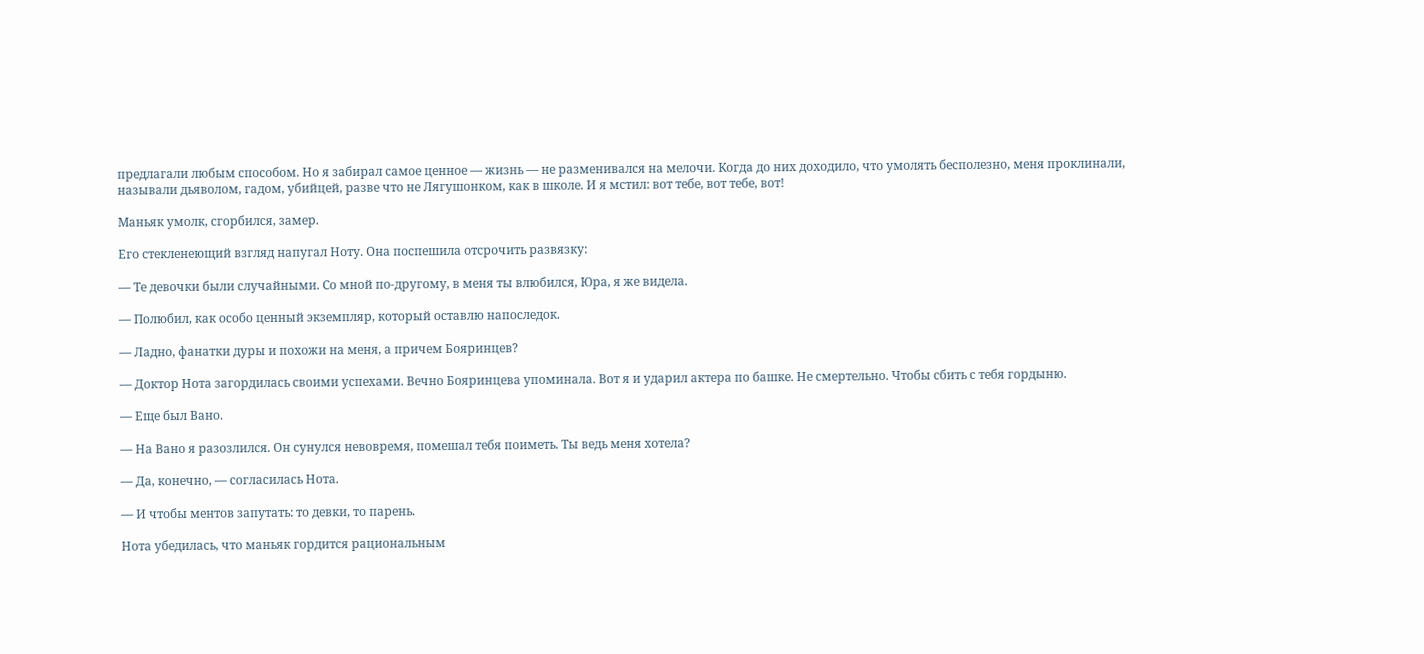предлагали любым способом. Но я забирал самое ценное — жизнь — не разменивался на мелочи. Когда до них доходило, что умолять бесполезно, меня проклинали, называли дьяволом, гадом, убийцей, разве что не Лягушонком, как в школе. И я мстил: вот тебе, вот тебе, вот!

Маньяк умолк, сгорбился, замер.

Его стекленеющий взгляд напугал Ноту. Она поспешила отсрочить развязку:

— Те девочки были случайными. Со мной по-другому, в меня ты влюбился, Юра, я же видела.

— Полюбил, как особо ценный экземпляр, который оставлю напоследок.

— Ладно, фанатки дуры и похожи на меня, а причем Бояринцев?

— Доктор Нота загордилась своими успехами. Вечно Бояринцева упоминала. Вот я и ударил актера по башке. Не смертельно. Чтобы сбить с тебя гордыню.

— Еще был Вано.

— На Вано я разозлился. Он сунулся невовремя, помешал тебя поиметь. Ты ведь меня хотела?

— Да, конечно, — согласилась Нота.

— И чтобы ментов запутать: то девки, то парень.

Нота убедилась, что маньяк гордится рациональным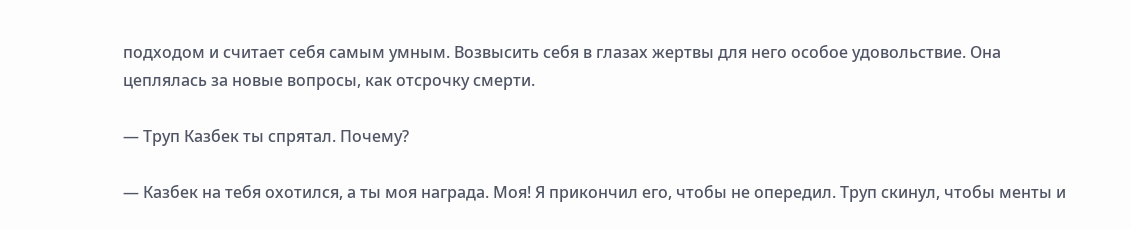подходом и считает себя самым умным. Возвысить себя в глазах жертвы для него особое удовольствие. Она цеплялась за новые вопросы, как отсрочку смерти.

— Труп Казбек ты спрятал. Почему?

— Казбек на тебя охотился, а ты моя награда. Моя! Я прикончил его, чтобы не опередил. Труп скинул, чтобы менты и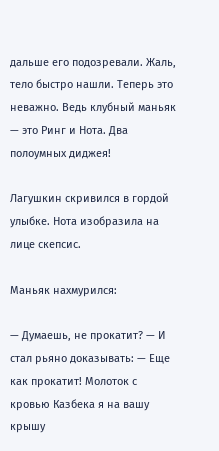дальше его подозревали. Жаль, тело быстро нашли. Теперь это неважно. Ведь клубный маньяк — это Ринг и Нота. Два полоумных диджея!

Лагушкин скривился в гордой улыбке. Нота изобразила на лице скепсис.

Маньяк нахмурился:

— Думаешь, не прокатит? — И стал рьяно доказывать: — Еще как прокатит! Молоток с кровью Казбека я на вашу крышу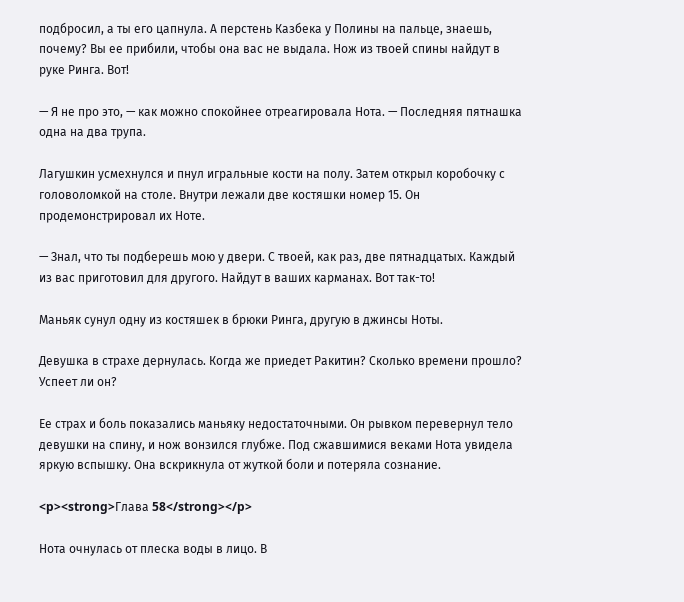подбросил, а ты его цапнула. А перстень Казбека у Полины на пальце, знаешь, почему? Вы ее прибили, чтобы она вас не выдала. Нож из твоей спины найдут в руке Ринга. Вот!

— Я не про это, — как можно спокойнее отреагировала Нота. — Последняя пятнашка одна на два трупа.

Лагушкин усмехнулся и пнул игральные кости на полу. Затем открыл коробочку с головоломкой на столе. Внутри лежали две костяшки номер 15. Он продемонстрировал их Ноте.

— Знал, что ты подберешь мою у двери. С твоей, как раз, две пятнадцатых. Каждый из вас приготовил для другого. Найдут в ваших карманах. Вот так-то!

Маньяк сунул одну из костяшек в брюки Ринга, другую в джинсы Ноты.

Девушка в страхе дернулась. Когда же приедет Ракитин? Сколько времени прошло? Успеет ли он?

Ее страх и боль показались маньяку недостаточными. Он рывком перевернул тело девушки на спину, и нож вонзился глубже. Под сжавшимися веками Нота увидела яркую вспышку. Она вскрикнула от жуткой боли и потеряла сознание.

<p><strong>Глава 58</strong></p>

Нота очнулась от плеска воды в лицо. В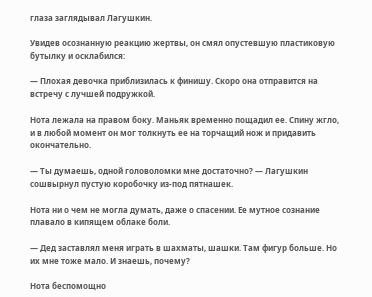глаза заглядывал Лагушкин.

Увидев осознанную реакцию жертвы, он смял опустевшую пластиковую бутылку и осклабился:

— Плохая девочка приблизилась к финишу. Скоро она отправится на встречу с лучшей подружкой.

Нота лежала на правом боку. Маньяк временно пощадил ее. Спину жгло, и в любой момент он мог толкнуть ее на торчащий нож и придавить окончательно.

— Ты думаешь, одной головоломки мне достаточно? — Лагушкин сошвырнул пустую коробочку из-под пятнашек.

Нота ни о чем не могла думать, даже о спасении. Ее мутное сознание плавало в кипящем облаке боли.

— Дед заставлял меня играть в шахматы, шашки. Там фигур больше. Но их мне тоже мало. И знаешь, почему?

Нота беспомощно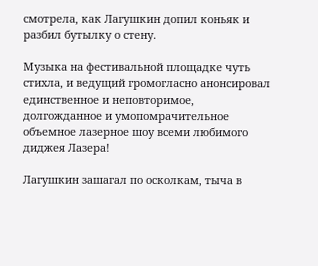смотрела, как Лагушкин допил коньяк и разбил бутылку о стену.

Музыка на фестивальной площадке чуть стихла, и ведущий громогласно анонсировал единственное и неповторимое, долгожданное и умопомрачительное объемное лазерное шоу всеми любимого диджея Лазера!

Лагушкин зашагал по осколкам, тыча в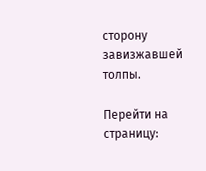сторону завизжавшей толпы.

Перейти на страницу: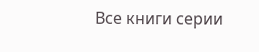Все книги серии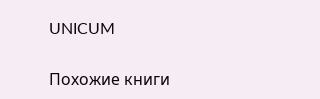UNICUM

Похожие книги